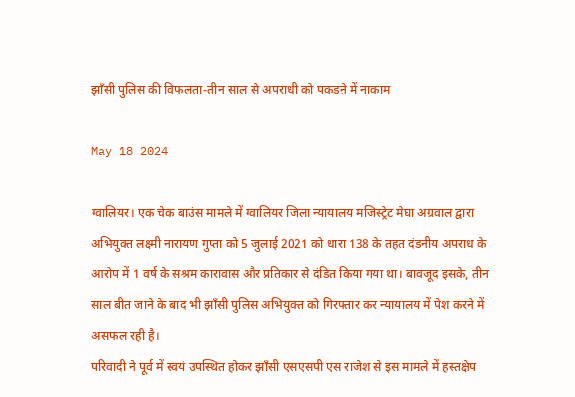झाँसी पुलिस की विफलता-तीन साल से अपराधी को पकडऩे में नाकाम

May 18 2024

ग्वालियर। एक चेक बाउंस मामले में ग्वालियर जिला न्यायालय मजिस्ट्रेट मेघा अग्रवाल द्वारा अभियुक्त लक्ष्मी नारायण गुप्ता को 5 जुलाई 2021 को धारा 138 के तहत दंडनीय अपराध के आरोप में 1 वर्ष के सश्रम कारावास और प्रतिकार से दंडित किया गया था। बावजूद इसके, तीन साल बीत जाने के बाद भी झाँसी पुलिस अभियुक्त को गिरफ्तार कर न्यायालय में पेश करने में असफल रही है।
परिवादी ने पूर्व में स्वयं उपस्थित होकर झाँसी एसएसपी एस राजेश से इस मामले में हस्तक्षेप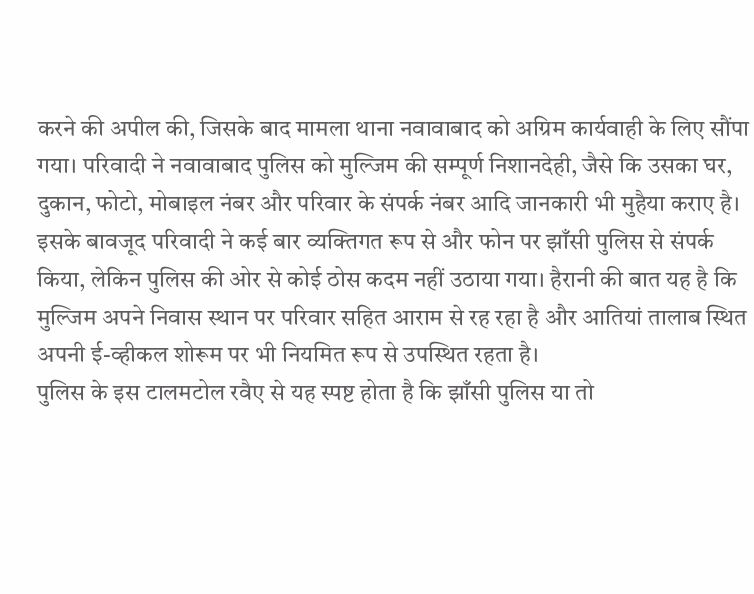करने की अपील की, जिसके बाद मामला थाना नवावाबाद को अग्रिम कार्यवाही के लिए सौंपा गया। परिवादी ने नवावाबाद पुलिस को मुल्जिम की सम्पूर्ण निशानदेही, जैसे कि उसका घर, दुकान, फोटो, मोबाइल नंबर और परिवार के संपर्क नंबर आदि जानकारी भी मुहैया कराए है।
इसके बावजूद परिवादी ने कई बार व्यक्तिगत रूप से और फोन पर झाँसी पुलिस से संपर्क किया, लेकिन पुलिस की ओर से कोई ठोस कदम नहीं उठाया गया। हैरानी की बात यह है कि मुल्जिम अपने निवास स्थान पर परिवार सहित आराम से रह रहा है और आतियां तालाब स्थित अपनी ई-व्हीकल शोरूम पर भी नियमित रूप से उपस्थित रहता है।
पुलिस के इस टालमटोल रवैए से यह स्पष्ट होता है कि झाँसी पुलिस या तो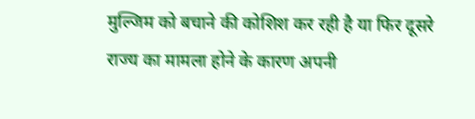मुल्जिम को बचाने की कोशिश कर रही है या फिर दूसरे राज्य का मामला होने के कारण अपनी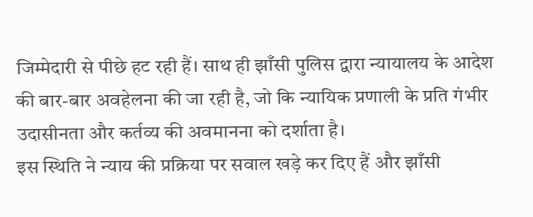जिम्मेदारी से पीछे हट रही हैं। साथ ही झाँसी पुलिस द्वारा न्यायालय के आदेश की बार-बार अवहेलना की जा रही है, जो कि न्यायिक प्रणाली के प्रति गंभीर उदासीनता और कर्तव्य की अवमानना को दर्शाता है।
इस स्थिति ने न्याय की प्रक्रिया पर सवाल खड़े कर दिए हैं और झाँसी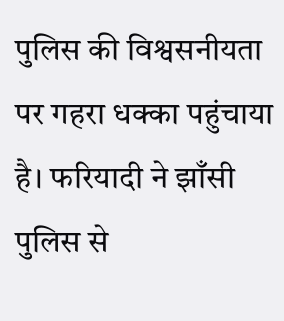पुलिस की विश्वसनीयता पर गहरा धक्का पहुंचाया है। फरियादी ने झाँसी पुलिस से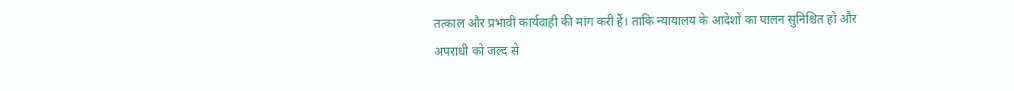तत्काल और प्रभावी कार्यवाही की मांग करी हैं। ताकि न्यायालय के आदेशों का पालन सुनिश्चित हो और अपराधी को जल्द से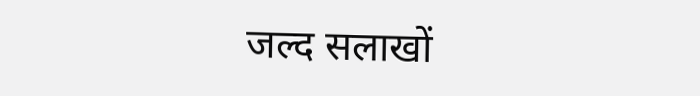जल्द सलाखों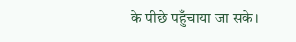के पीछे पहुँचाया जा सके।